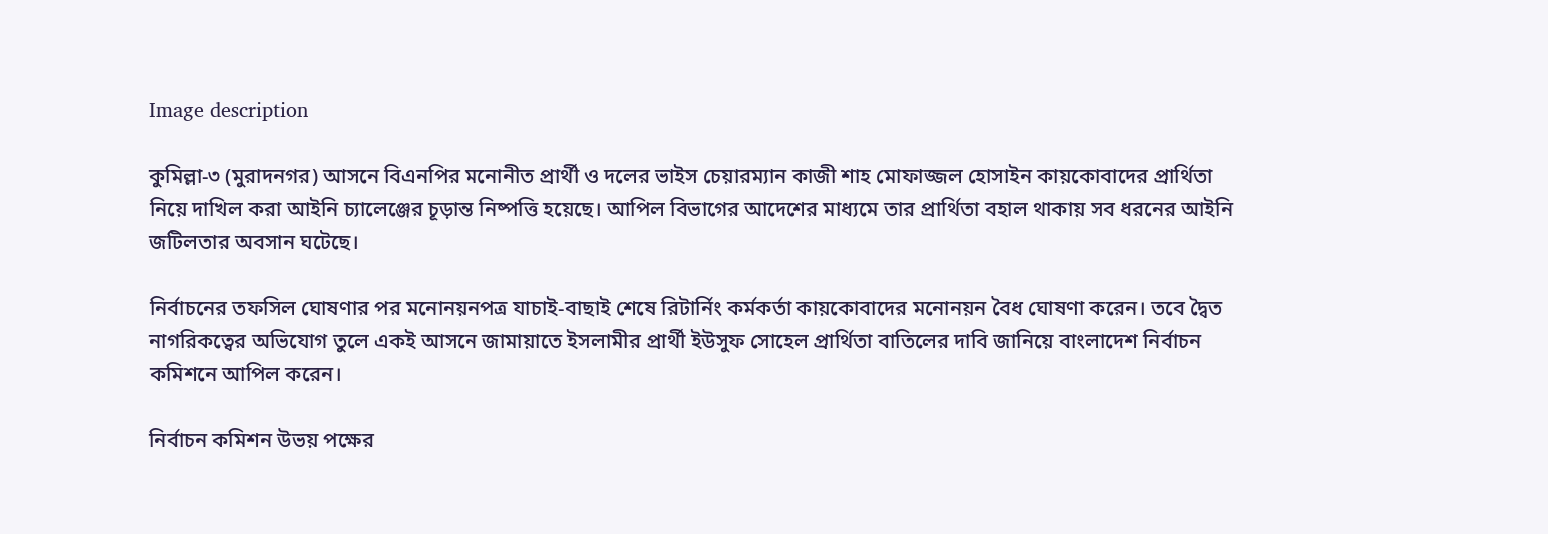Image description

কুমিল্লা-৩ (মুরাদনগর) আসনে বিএনপির মনোনীত প্রার্থী ও দলের ভাইস চেয়ারম্যান কাজী শাহ মোফাজ্জল হোসাইন কায়কোবাদের প্রার্থিতা নিয়ে দাখিল করা আইনি চ্যালেঞ্জের চূড়ান্ত নিষ্পত্তি হয়েছে। আপিল বিভাগের আদেশের মাধ্যমে তার প্রার্থিতা বহাল থাকায় সব ধরনের আইনি জটিলতার অবসান ঘটেছে।

নির্বাচনের তফসিল ঘোষণার পর মনোনয়নপত্র যাচাই-বাছাই শেষে রিটার্নিং কর্মকর্তা কায়কোবাদের মনোনয়ন বৈধ ঘোষণা করেন। তবে দ্বৈত নাগরিকত্বের অভিযোগ তুলে একই আসনে জামায়াতে ইসলামীর প্রার্থী ইউসুফ সোহেল প্রার্থিতা বাতিলের দাবি জানিয়ে বাংলাদেশ নির্বাচন কমিশনে আপিল করেন।

নির্বাচন কমিশন উভয় পক্ষের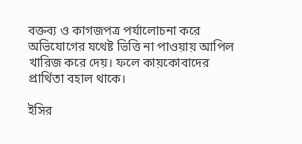বক্তব্য ও কাগজপত্র পর্যালোচনা করে অভিযোগের যথেষ্ট ভিত্তি না পাওয়ায় আপিল খারিজ করে দেয়। ফলে কায়কোবাদের প্রার্থিতা বহাল থাকে।

ইসির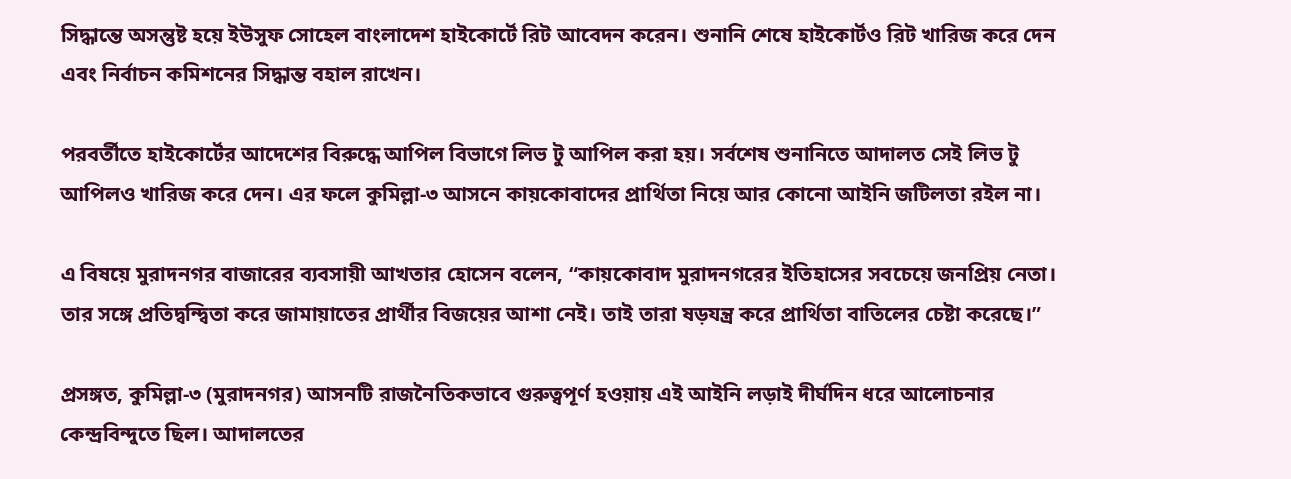সিদ্ধান্তে অসন্তুষ্ট হয়ে ইউসুফ সোহেল বাংলাদেশ হাইকোর্টে রিট আবেদন করেন। শুনানি শেষে হাইকোর্টও রিট খারিজ করে দেন এবং নির্বাচন কমিশনের সিদ্ধান্ত বহাল রাখেন।

পরবর্তীতে হাইকোর্টের আদেশের বিরুদ্ধে আপিল বিভাগে লিভ টু আপিল করা হয়। সর্বশেষ শুনানিতে আদালত সেই লিভ টু আপিলও খারিজ করে দেন। এর ফলে কুমিল্লা-৩ আসনে কায়কোবাদের প্রার্থিতা নিয়ে আর কোনো আইনি জটিলতা রইল না।

এ বিষয়ে মুরাদনগর বাজারের ব্যবসায়ী আখতার হোসেন বলেন, “কায়কোবাদ মুরাদনগরের ইতিহাসের সবচেয়ে জনপ্রিয় নেতা। তার সঙ্গে প্রতিদ্বন্দ্বিতা করে জামায়াতের প্রার্থীর বিজয়ের আশা নেই। তাই তারা ষড়যন্ত্র করে প্রার্থিতা বাতিলের চেষ্টা করেছে।”

প্রসঙ্গত, কুমিল্লা-৩ (মুরাদনগর) আসনটি রাজনৈতিকভাবে গুরুত্বপূর্ণ হওয়ায় এই আইনি লড়াই দীর্ঘদিন ধরে আলোচনার কেন্দ্রবিন্দুতে ছিল। আদালতের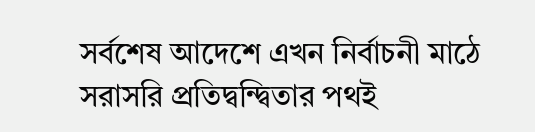সর্বশেষ আদেশে এখন নির্বাচনী মাঠে সরাসরি প্রতিদ্বন্দ্বিতার পথই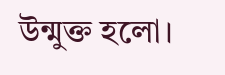উন্মুক্ত হলো।